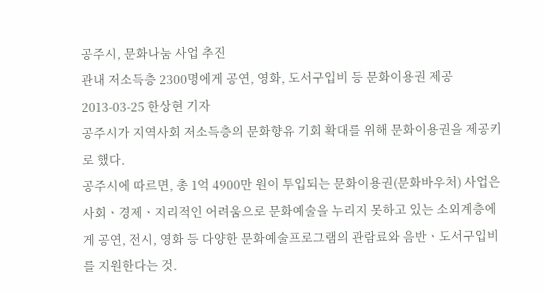공주시, 문화나눔 사업 추진
관내 저소득층 2300명에게 공연, 영화, 도서구입비 등 문화이용권 제공
2013-03-25 한상현 기자
공주시가 지역사회 저소득층의 문화향유 기회 확대를 위해 문화이용권을 제공키로 했다.
공주시에 따르면, 총 1억 4900만 원이 투입되는 문화이용권(문화바우처) 사업은 사회ㆍ경제ㆍ지리적인 어려움으로 문화예술을 누리지 못하고 있는 소외계층에게 공연, 전시, 영화 등 다양한 문화예술프로그램의 관람료와 음반ㆍ도서구입비를 지원한다는 것.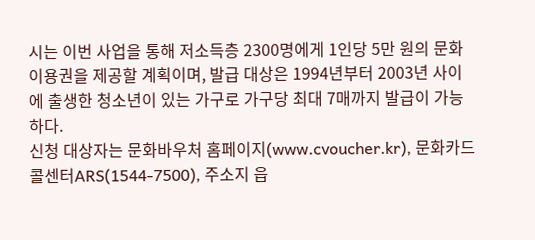시는 이번 사업을 통해 저소득층 2300명에게 1인당 5만 원의 문화이용권을 제공할 계획이며, 발급 대상은 1994년부터 2003년 사이에 출생한 청소년이 있는 가구로 가구당 최대 7매까지 발급이 가능하다.
신청 대상자는 문화바우처 홈페이지(www.cvoucher.kr), 문화카드콜센터ARS(1544-7500), 주소지 읍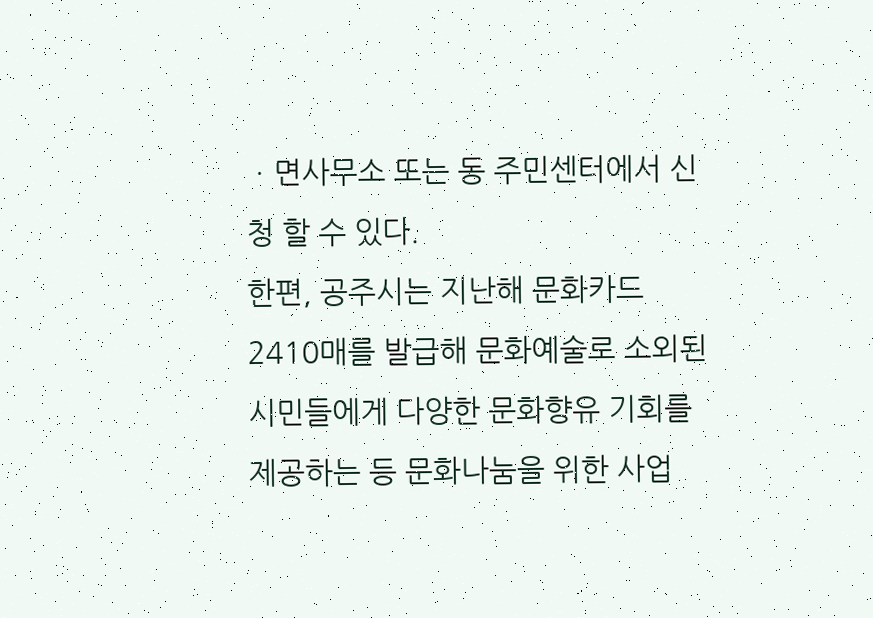ㆍ면사무소 또는 동 주민센터에서 신청 할 수 있다.
한편, 공주시는 지난해 문화카드 2410매를 발급해 문화예술로 소외된 시민들에게 다양한 문화향유 기회를 제공하는 등 문화나눔을 위한 사업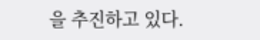을 추진하고 있다.